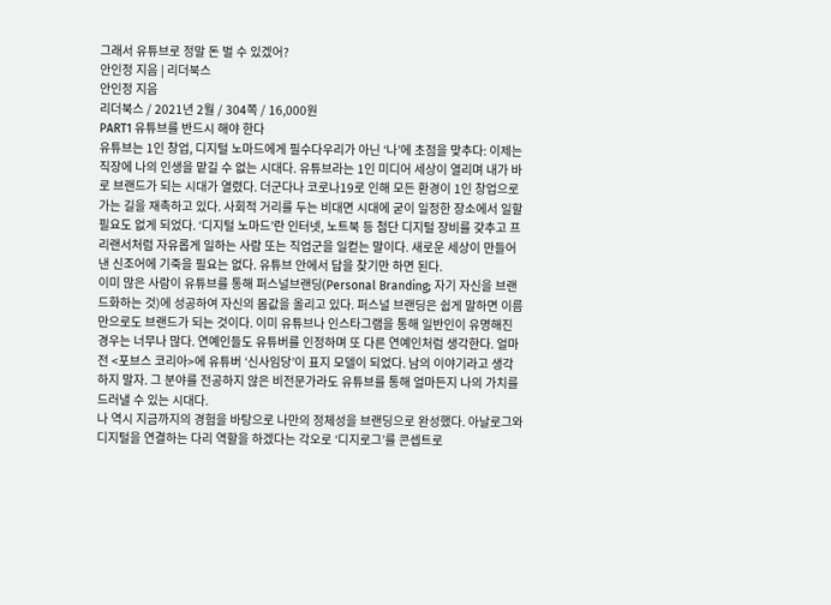그래서 유튜브로 정말 돈 벌 수 있겠어?
안인정 지음 | 리더북스
안인정 지음
리더북스 / 2021년 2월 / 304쪽 / 16,000원
PART1 유튜브를 반드시 해야 한다
유튜브는 1인 창업, 디지털 노마드에게 필수다우리가 아닌 ‘나’에 초점을 맞추다: 이제는 직장에 나의 인생을 맡길 수 없는 시대다. 유튜브라는 1인 미디어 세상이 열리며 내가 바로 브랜드가 되는 시대가 열렸다. 더군다나 코로나19로 인해 모든 환경이 1인 창업으로 가는 길을 재촉하고 있다. 사회적 거리를 두는 비대면 시대에 굳이 일정한 장소에서 일할 필요도 없게 되었다. ‘디지털 노마드’란 인터넷, 노트북 등 첨단 디지털 장비를 갖추고 프리랜서처럼 자유롭게 일하는 사람 또는 직업군을 일컫는 말이다. 새로운 세상이 만들어 낸 신조어에 기죽을 필요는 없다. 유튜브 안에서 답을 찾기만 하면 된다.
이미 많은 사람이 유튜브를 통해 퍼스널브랜딩(Personal Branding; 자기 자신을 브랜드화하는 것)에 성공하여 자신의 몸값을 올리고 있다. 퍼스널 브랜딩은 쉽게 말하면 이름만으로도 브랜드가 되는 것이다. 이미 유튜브나 인스타그램을 통해 일반인이 유명해진 경우는 너무나 많다. 연예인들도 유튜버를 인정하며 또 다른 연예인처럼 생각한다. 얼마 전 <포브스 코리아>에 유튜버 ‘신사임당’이 표지 모델이 되었다. 남의 이야기라고 생각하지 말자. 그 분야를 전공하지 않은 비전문가라도 유튜브를 통해 얼마든지 나의 가치를 드러낼 수 있는 시대다.
나 역시 지금까지의 경험을 바탕으로 나만의 정체성을 브랜딩으로 완성했다. 아날로그와 디지털을 연결하는 다리 역할을 하겠다는 각오로 ‘디지로그’를 콘셉트로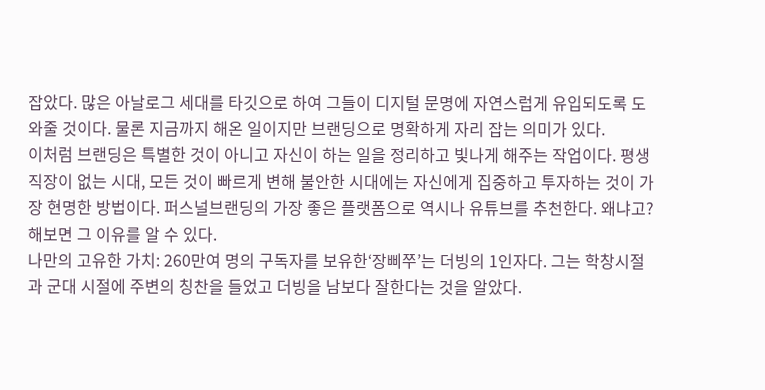잡았다. 많은 아날로그 세대를 타깃으로 하여 그들이 디지털 문명에 자연스럽게 유입되도록 도와줄 것이다. 물론 지금까지 해온 일이지만 브랜딩으로 명확하게 자리 잡는 의미가 있다.
이처럼 브랜딩은 특별한 것이 아니고 자신이 하는 일을 정리하고 빛나게 해주는 작업이다. 평생직장이 없는 시대, 모든 것이 빠르게 변해 불안한 시대에는 자신에게 집중하고 투자하는 것이 가장 현명한 방법이다. 퍼스널브랜딩의 가장 좋은 플랫폼으로 역시나 유튜브를 추천한다. 왜냐고? 해보면 그 이유를 알 수 있다.
나만의 고유한 가치: 260만여 명의 구독자를 보유한‘장삐쭈’는 더빙의 1인자다. 그는 학창시절과 군대 시절에 주변의 칭찬을 들었고 더빙을 남보다 잘한다는 것을 알았다.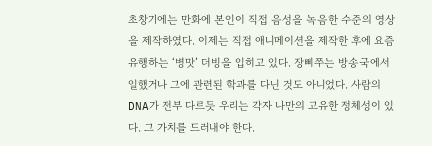초창기에는 만화에 본인이 직접 음성을 녹음한 수준의 영상을 제작하였다. 이제는 직접 애니메이션을 제작한 후에 요즘 유행하는 ‘병맛’ 더빙을 입히고 있다. 장삐쭈는 방송국에서 일했거나 그에 관련된 학과를 다닌 것도 아니었다. 사람의 DNA가 전부 다르듯 우리는 각자 나만의 고유한 정체성이 있다. 그 가치를 드러내야 한다.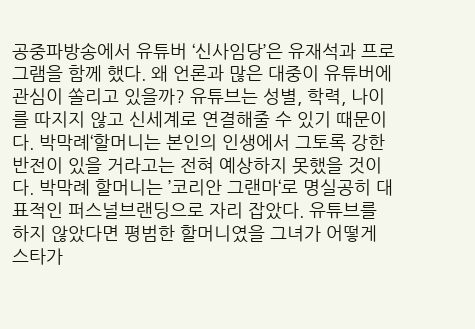공중파방송에서 유튜버 ‘신사임당’은 유재석과 프로그램을 함께 했다. 왜 언론과 많은 대중이 유튜버에 관심이 쏠리고 있을까? 유튜브는 성별, 학력, 나이를 따지지 않고 신세계로 연결해줄 수 있기 때문이다. 박막례‘할머니는 본인의 인생에서 그토록 강한 반전이 있을 거라고는 전혀 예상하지 못했을 것이다. 박막례 할머니는 ’코리안 그랜마‘로 명실공히 대표적인 퍼스널브랜딩으로 자리 잡았다. 유튜브를 하지 않았다면 평범한 할머니였을 그녀가 어떻게 스타가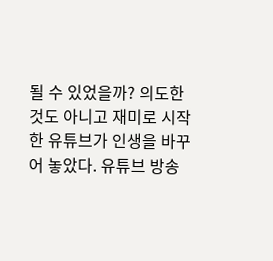될 수 있었을까? 의도한 것도 아니고 재미로 시작한 유튜브가 인생을 바꾸어 놓았다. 유튜브 방송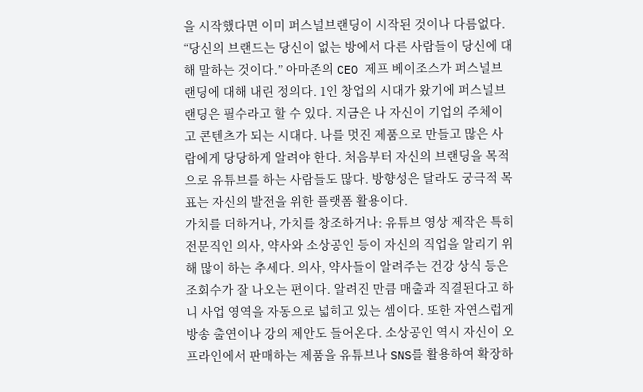을 시작했다면 이미 퍼스널브랜딩이 시작된 것이나 다름없다.
“당신의 브랜드는 당신이 없는 방에서 다른 사람들이 당신에 대해 말하는 것이다.” 아마존의 CEO 제프 베이조스가 퍼스널브랜딩에 대해 내린 정의다. 1인 창업의 시대가 왔기에 퍼스널브랜딩은 필수라고 할 수 있다. 지금은 나 자신이 기업의 주체이고 콘텐츠가 되는 시대다. 나를 멋진 제품으로 만들고 많은 사람에게 당당하게 알려야 한다. 처음부터 자신의 브랜딩을 목적으로 유튜브를 하는 사람들도 많다. 방향성은 달라도 궁극적 목표는 자신의 발전을 위한 플랫폼 활용이다.
가치를 더하거나, 가치를 창조하거나: 유튜브 영상 제작은 특히 전문직인 의사, 약사와 소상공인 등이 자신의 직업을 알리기 위해 많이 하는 추세다. 의사, 약사들이 알려주는 건강 상식 등은 조회수가 잘 나오는 편이다. 알려진 만큼 매출과 직결된다고 하니 사업 영역을 자동으로 넓히고 있는 셈이다. 또한 자연스럽게 방송 출연이나 강의 제안도 들어온다. 소상공인 역시 자신이 오프라인에서 판매하는 제품을 유튜브나 SNS를 활용하여 확장하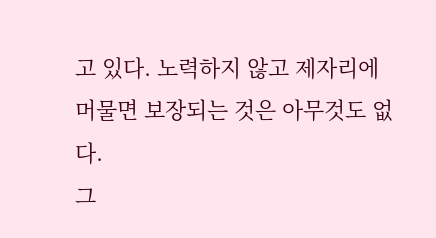고 있다. 노력하지 않고 제자리에 머물면 보장되는 것은 아무것도 없다.
그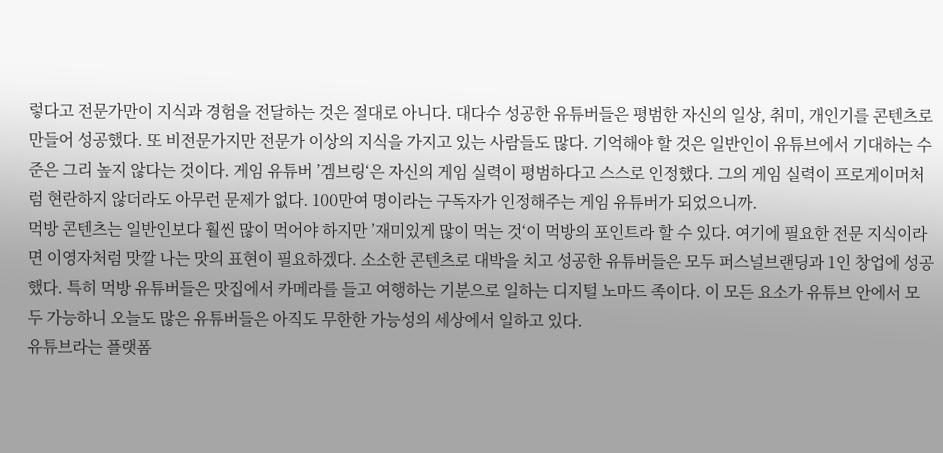렇다고 전문가만이 지식과 경험을 전달하는 것은 절대로 아니다. 대다수 성공한 유튜버들은 평범한 자신의 일상, 취미, 개인기를 콘텐츠로 만들어 성공했다. 또 비전문가지만 전문가 이상의 지식을 가지고 있는 사람들도 많다. 기억해야 할 것은 일반인이 유튜브에서 기대하는 수준은 그리 높지 않다는 것이다. 게임 유튜버 ’겜브링‘은 자신의 게임 실력이 평범하다고 스스로 인정했다. 그의 게임 실력이 프로게이머처럼 현란하지 않더라도 아무런 문제가 없다. 100만여 명이라는 구독자가 인정해주는 게임 유튜버가 되었으니까.
먹방 콘텐츠는 일반인보다 훨씬 많이 먹어야 하지만 ’재미있게 많이 먹는 것‘이 먹방의 포인트라 할 수 있다. 여기에 필요한 전문 지식이라면 이영자처럼 맛깔 나는 맛의 표현이 필요하겠다. 소소한 콘텐츠로 대박을 치고 성공한 유튜버들은 모두 퍼스널브랜딩과 1인 창업에 성공했다. 특히 먹방 유튜버들은 맛집에서 카메라를 들고 여행하는 기분으로 일하는 디지털 노마드 족이다. 이 모든 요소가 유튜브 안에서 모두 가능하니 오늘도 많은 유튜버들은 아직도 무한한 가능성의 세상에서 일하고 있다.
유튜브라는 플랫폼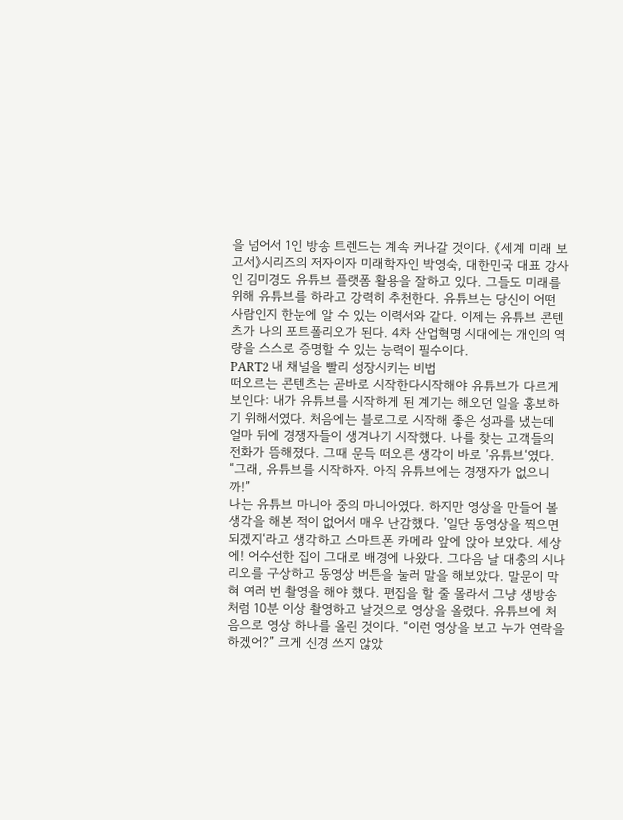을 넘어서 1인 방송 트렌드는 계속 커나갈 것이다. 《세계 미래 보고서》시리즈의 저자이자 미래학자인 박영숙, 대한민국 대표 강사인 김미경도 유튜브 플랫폼 활용을 잘하고 있다. 그들도 미래를 위해 유튜브를 하라고 강력히 추천한다. 유튜브는 당신이 어떤 사람인지 한눈에 알 수 있는 이력서와 같다. 이제는 유튜브 콘텐츠가 나의 포트폴리오가 된다. 4차 산업혁명 시대에는 개인의 역량을 스스로 증명할 수 있는 능력이 필수이다.
PART2 내 채널을 빨리 성장시키는 비법
떠오르는 콘텐츠는 곧바로 시작한다시작해야 유튜브가 다르게 보인다: 내가 유튜브를 시작하게 된 계기는 해오던 일을 홍보하기 위해서였다. 처음에는 블로그로 시작해 좋은 성과를 냈는데 얼마 뒤에 경쟁자들이 생겨나기 시작했다. 나를 찾는 고객들의 전화가 뜸해졌다. 그때 문득 떠오른 생각이 바로 ’유튜브‘였다. “그래, 유튜브를 시작하자. 아직 유튜브에는 경쟁자가 없으니까!”
나는 유튜브 마니아 중의 마니아였다. 하지만 영상을 만들어 볼 생각을 해본 적이 없어서 매우 난감했다. ’일단 동영상을 찍으면 되겠지‘라고 생각하고 스마트폰 카메라 앞에 앉아 보았다. 세상에! 어수선한 집이 그대로 배경에 나왔다. 그다음 날 대충의 시나리오를 구상하고 동영상 버튼을 눌러 말을 해보았다. 말문이 막혀 여러 번 촬영을 해야 했다. 편집을 할 줄 몰라서 그냥 생방송처럼 10분 이상 촬영하고 날것으로 영상을 올렸다. 유튜브에 처음으로 영상 하나를 올린 것이다. “이런 영상을 보고 누가 연락을 하겠어?” 크게 신경 쓰지 않았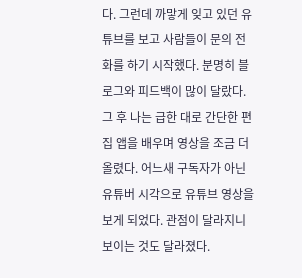다. 그런데 까맣게 잊고 있던 유튜브를 보고 사람들이 문의 전화를 하기 시작했다. 분명히 블로그와 피드백이 많이 달랐다. 그 후 나는 급한 대로 간단한 편집 앱을 배우며 영상을 조금 더 올렸다. 어느새 구독자가 아닌 유튜버 시각으로 유튜브 영상을 보게 되었다. 관점이 달라지니 보이는 것도 달라졌다.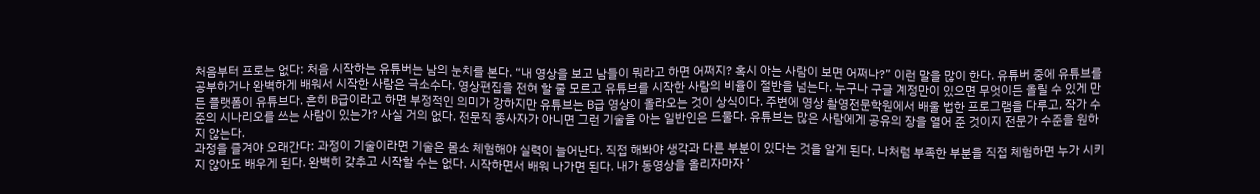처음부터 프로는 없다: 처음 시작하는 유튜버는 남의 눈치를 본다. “내 영상을 보고 남들이 뭐라고 하면 어쩌지? 혹시 아는 사람이 보면 어쩌나?” 이런 말을 많이 한다. 유튜버 중에 유튜브를 공부하거나 완벽하게 배워서 시작한 사람은 극소수다. 영상편집을 전혀 할 줄 모르고 유튜브를 시작한 사람의 비율이 절반을 넘는다. 누구나 구글 계정만이 있으면 무엇이든 올릴 수 있게 만든 플랫폼이 유튜브다. 흔히 B급이라고 하면 부정적인 의미가 강하지만 유튜브는 B급 영상이 올라오는 것이 상식이다. 주변에 영상 촬영전문학원에서 배울 법한 프로그램을 다루고, 작가 수준의 시나리오를 쓰는 사람이 있는가? 사실 거의 없다. 전문직 종사자가 아니면 그런 기술을 아는 일반인은 드물다. 유튜브는 많은 사람에게 공유의 장을 열어 준 것이지 전문가 수준을 원하지 않는다.
과정을 즐겨야 오래간다: 과정이 기술이라면 기술은 몸소 체험해야 실력이 늘어난다. 직접 해봐야 생각과 다른 부분이 있다는 것을 알게 된다. 나처럼 부족한 부분을 직접 체험하면 누가 시키지 않아도 배우게 된다. 완벽히 갖추고 시작할 수는 없다. 시작하면서 배워 나가면 된다. 내가 동영상을 올리자마자 ’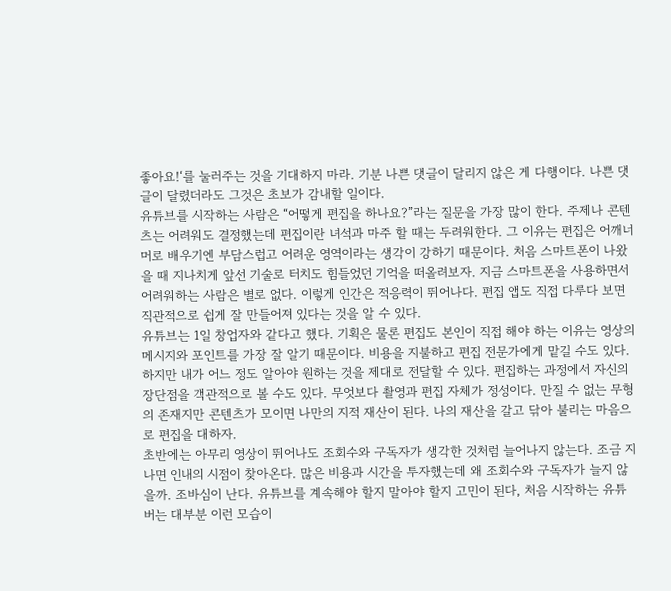좋아요!‘를 눌러주는 것을 기대하지 마라. 기분 나쁜 댓글이 달리지 않은 게 다행이다. 나쁜 댓글이 달렸더라도 그것은 초보가 감내할 일이다.
유튜브를 시작하는 사람은 “어떻게 편집을 하나요?”라는 질문을 가장 많이 한다. 주제나 콘텐츠는 어려워도 결정했는데 편집이란 녀석과 마주 할 때는 두려워한다. 그 이유는 편집은 어깨너머로 배우기엔 부담스럽고 어려운 영역이라는 생각이 강하기 때문이다. 처음 스마트폰이 나왔을 때 지나치게 앞선 기술로 터치도 힘들었던 기억을 떠올려보자. 지금 스마트폰을 사용하면서 어려워하는 사람은 별로 없다. 이렇게 인간은 적응력이 뛰어나다. 편집 앱도 직접 다루다 보면 직관적으로 쉽게 잘 만들어져 있다는 것을 알 수 있다.
유튜브는 1일 창업자와 같다고 했다. 기획은 물론 편집도 본인이 직접 해야 하는 이유는 영상의 메시지와 포인트를 가장 잘 알기 때문이다. 비용을 지불하고 편집 전문가에게 맡길 수도 있다. 하지만 내가 어느 정도 알아야 원하는 것을 제대로 전달할 수 있다. 편집하는 과정에서 자신의 장단점을 객관적으로 볼 수도 있다. 무엇보다 촬영과 편집 자체가 정성이다. 만질 수 없는 무형의 존재지만 콘텐츠가 모이면 나만의 지적 재산이 된다. 나의 재산을 갈고 닦아 불리는 마음으로 편집을 대하자.
초반에는 아무리 영상이 뛰어나도 조회수와 구독자가 생각한 것처럼 늘어나지 않는다. 조금 지나면 인내의 시점이 찾아온다. 많은 비용과 시간을 투자했는데 왜 조회수와 구독자가 늘지 않을까. 조바심이 난다. 유튜브를 계속해야 할지 말아야 할지 고민이 된다, 처음 시작하는 유튜버는 대부분 이런 모습이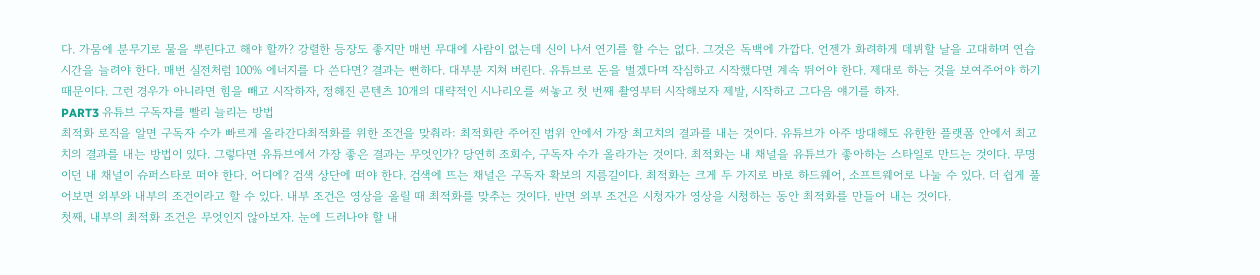다. 가뭄에 분무기로 물을 뿌린다고 해야 할까? 강렬한 등장도 좋지만 매번 무대에 사람이 없는데 신이 나서 연기를 할 수는 없다. 그것은 독백에 가깝다. 언젠가 화려하게 데뷔할 날을 고대하며 연습시간을 늘려야 한다. 매번 실전처럼 100% 에너지를 다 쓴다면? 결과는 뻔하다. 대부분 지쳐 버린다. 유튜브로 돈을 벌겠다며 작심하고 시작했다면 계속 뛰어야 한다. 제대로 하는 것을 보여주어야 하기 때문이다. 그런 경우가 아니라면 힘을 빼고 시작하자, 정해진 콘텐츠 10개의 대략적인 시나리오를 써놓고 첫 번째 촬영부터 시작해보자 제발, 시작하고 그다음 얘기를 하자.
PART3 유튜브 구독자를 빨리 늘리는 방법
최적화 로직을 알면 구독자 수가 빠르게 올라간다최적화를 위한 조건을 맞춰라: 최적화란 주어진 범위 안에서 가장 최고치의 결과를 내는 것이다. 유튜브가 아주 방대해도 유한한 플랫폼 안에서 최고치의 결과를 내는 방법이 있다. 그렇다면 유튜브에서 가장 좋은 결과는 무엇인가? 당연히 조회수, 구독자 수가 올라가는 것이다. 최적화는 내 채널을 유튜브가 좋아하는 스타일로 만드는 것이다. 무명이던 내 채널이 슈퍼스타로 떠야 한다. 어디에? 검색 상단에 떠야 한다. 검색에 뜨는 채널은 구독자 확보의 지름길이다. 최적화는 크게 두 가지로 바로 하드웨어, 소프트웨어로 나눌 수 있다. 더 쉽게 풀어보면 외부와 내부의 조건이라고 할 수 있다. 내부 조건은 영상을 올릴 때 최적화를 맞추는 것이다. 반면 외부 조건은 시청자가 영상을 시청하는 동안 최적화를 만들어 내는 것이다.
첫째, 내부의 최적화 조건은 무엇인지 않아보자. 눈에 드러나야 할 내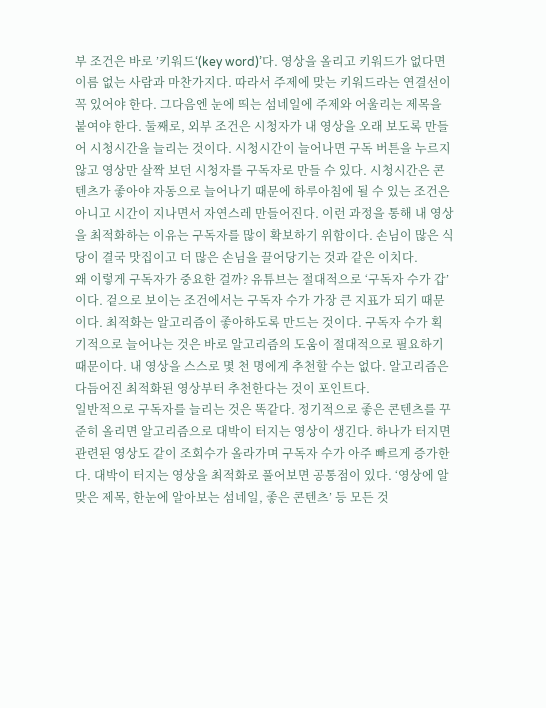부 조건은 바로 ’키워드‘(key word)’다. 영상을 올리고 키워드가 없다면 이름 없는 사람과 마찬가지다. 따라서 주제에 맞는 키워드라는 연결선이 꼭 있어야 한다. 그다음엔 눈에 띄는 섬네일에 주제와 어울리는 제목을 붙여야 한다. 둘째로, 외부 조건은 시청자가 내 영상을 오래 보도록 만들어 시청시간을 늘리는 것이다. 시청시간이 늘어나면 구독 버튼을 누르지 않고 영상만 살짝 보던 시청자를 구독자로 만들 수 있다. 시청시간은 콘텐츠가 좋아야 자동으로 늘어나기 때문에 하루아침에 될 수 있는 조건은 아니고 시간이 지나면서 자연스레 만들어진다. 이런 과정을 통해 내 영상을 최적화하는 이유는 구독자를 많이 확보하기 위함이다. 손님이 많은 식당이 결국 맛집이고 더 많은 손님을 끌어당기는 것과 같은 이치다.
왜 이렇게 구독자가 중요한 걸까? 유튜브는 절대적으로 ‘구독자 수가 갑’ 이다. 겉으로 보이는 조건에서는 구독자 수가 가장 큰 지표가 되기 때문이다. 최적화는 알고리즘이 좋아하도록 만드는 것이다. 구독자 수가 획기적으로 늘어나는 것은 바로 알고리즘의 도움이 절대적으로 필요하기 때문이다. 내 영상을 스스로 몇 천 명에게 추천할 수는 없다. 알고리즘은 다듬어진 최적화된 영상부터 추천한다는 것이 포인트다.
일반적으로 구독자를 늘리는 것은 똑같다. 정기적으로 좋은 콘텐츠를 꾸준히 올리면 알고리즘으로 대박이 터지는 영상이 생긴다. 하나가 터지면 관련된 영상도 같이 조회수가 올라가며 구독자 수가 아주 빠르게 증가한다. 대박이 터지는 영상을 최적화로 풀어보면 공통점이 있다. ‘영상에 알맞은 제목, 한눈에 알아보는 섬네일, 좋은 콘텐츠’ 등 모든 것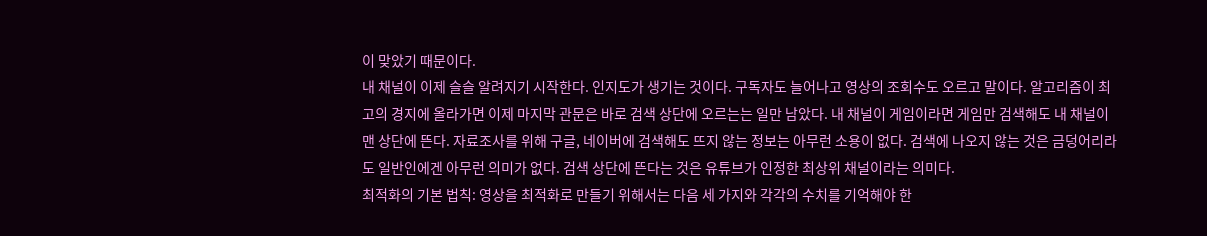이 맞았기 때문이다.
내 채널이 이제 슬슬 알려지기 시작한다. 인지도가 생기는 것이다. 구독자도 늘어나고 영상의 조회수도 오르고 말이다. 알고리즘이 최고의 경지에 올라가면 이제 마지막 관문은 바로 검색 상단에 오르는는 일만 남았다. 내 채널이 게임이라면 게임만 검색해도 내 채널이 맨 상단에 뜬다. 자료조사를 위해 구글, 네이버에 검색해도 뜨지 않는 정보는 아무런 소용이 없다. 검색에 나오지 않는 것은 금덩어리라도 일반인에겐 아무런 의미가 없다. 검색 상단에 뜬다는 것은 유튜브가 인정한 최상위 채널이라는 의미다.
최적화의 기본 법칙: 영상을 최적화로 만들기 위해서는 다음 세 가지와 각각의 수치를 기억해야 한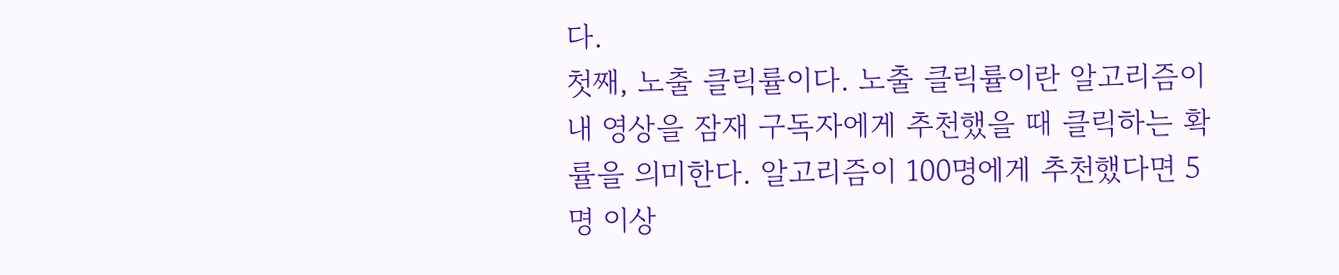다.
첫째, 노출 클릭률이다. 노출 클릭률이란 알고리즘이 내 영상을 잠재 구독자에게 추천했을 때 클릭하는 확률을 의미한다. 알고리즘이 100명에게 추천했다면 5명 이상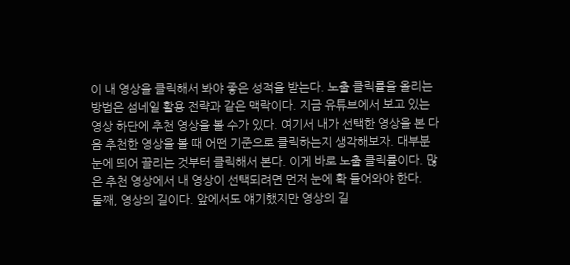이 내 영상을 클릭해서 봐야 좋은 성적을 받는다. 노출 클릭률을 올리는 방법은 섬네일 활용 전략과 같은 맥락이다. 지금 유튜브에서 보고 있는 영상 하단에 추천 영상을 볼 수가 있다. 여기서 내가 선택한 영상을 본 다음 추천한 영상을 볼 때 어떤 기준으로 클릭하는지 생각해보자. 대부분 눈에 띄어 끌리는 것부터 클릭해서 본다. 이게 바로 노출 클릭률이다. 많은 추천 영상에서 내 영상이 선택되려면 먼저 눈에 확 들어와야 한다.
둘째, 영상의 길이다. 앞에서도 얘기했지만 영상의 길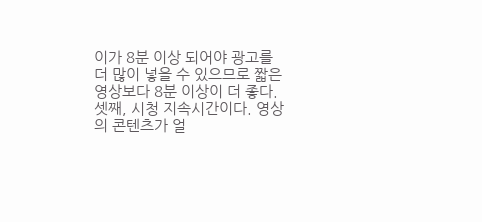이가 8분 이상 되어야 광고를 더 많이 넣을 수 있으므로 짧은 영상보다 8분 이상이 더 좋다.
셋째, 시청 지속시간이다. 영상의 콘텐츠가 얼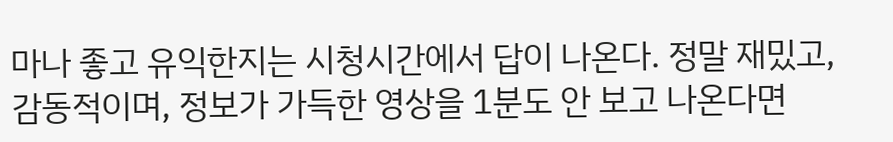마나 좋고 유익한지는 시청시간에서 답이 나온다. 정말 재밌고, 감동적이며, 정보가 가득한 영상을 1분도 안 보고 나온다면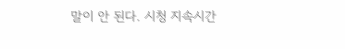말이 안 된다. 시청 지속시간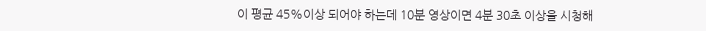이 평균 45%이상 되어야 하는데 10분 영상이면 4분 30초 이상을 시청해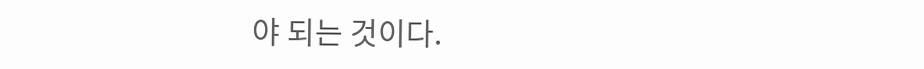야 되는 것이다.